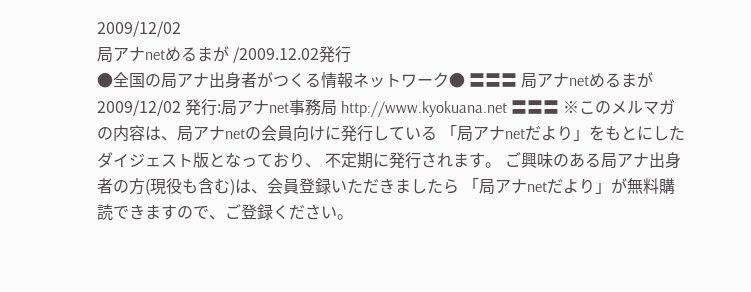2009/12/02
局アナnetめるまが /2009.12.02発行
●全国の局アナ出身者がつくる情報ネットワーク● 〓〓〓 局アナnetめるまが 2009/12/02 発行:局アナnet事務局 http://www.kyokuana.net 〓〓〓 ※このメルマガの内容は、局アナnetの会員向けに発行している 「局アナnetだより」をもとにしたダイジェスト版となっており、 不定期に発行されます。 ご興味のある局アナ出身者の方(現役も含む)は、会員登録いただきましたら 「局アナnetだより」が無料購読できますので、ご登録ください。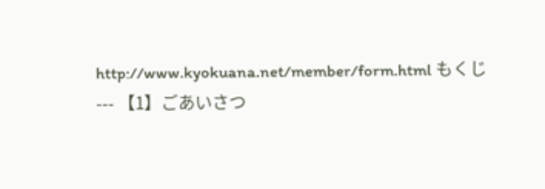http://www.kyokuana.net/member/form.html もくじ --- 【1】ごあいさつ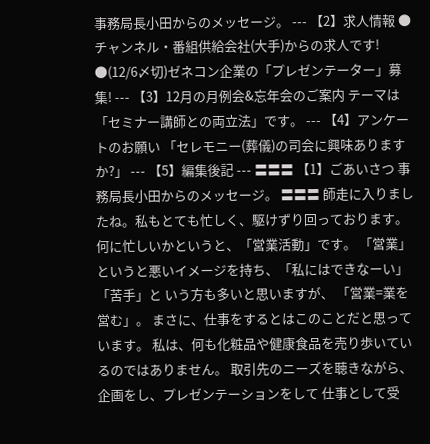事務局長小田からのメッセージ。 --- 【2】求人情報 ●チャンネル・番組供給会社(大手)からの求人です! ●(12/6〆切)ゼネコン企業の「プレゼンテーター」募集! --- 【3】12月の月例会&忘年会のご案内 テーマは「セミナー講師との両立法」です。 --- 【4】アンケートのお願い 「セレモニー(葬儀)の司会に興味ありますか?」 --- 【5】編集後記 --- 〓〓〓 【1】ごあいさつ 事務局長小田からのメッセージ。 〓〓〓 師走に入りましたね。私もとても忙しく、駆けずり回っております。 何に忙しいかというと、「営業活動」です。 「営業」というと悪いイメージを持ち、「私にはできなーい」「苦手」と いう方も多いと思いますが、 「営業=業を営む」。 まさに、仕事をするとはこのことだと思っています。 私は、何も化粧品や健康食品を売り歩いているのではありません。 取引先のニーズを聴きながら、企画をし、プレゼンテーションをして 仕事として受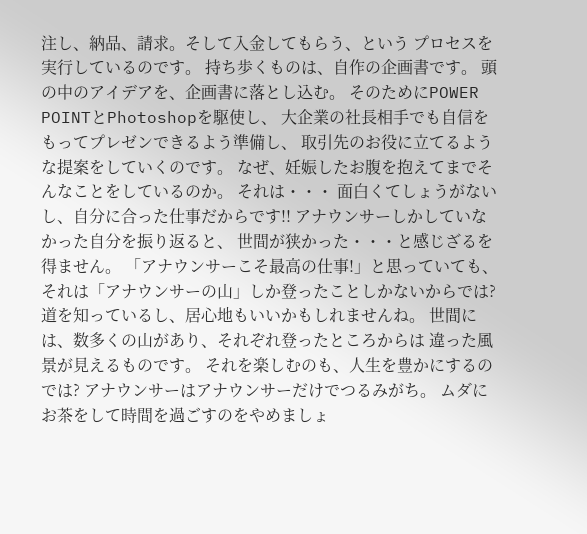注し、納品、請求。そして入金してもらう、という プロセスを実行しているのです。 持ち歩くものは、自作の企画書です。 頭の中のアイデアを、企画書に落とし込む。 そのためにPOWER POINTとPhotoshopを駆使し、 大企業の社長相手でも自信をもってプレゼンできるよう準備し、 取引先のお役に立てるような提案をしていくのです。 なぜ、妊娠したお腹を抱えてまでそんなことをしているのか。 それは・・・ 面白くてしょうがないし、自分に合った仕事だからです!! アナウンサーしかしていなかった自分を振り返ると、 世間が狭かった・・・と感じざるを得ません。 「アナウンサーこそ最高の仕事!」と思っていても、 それは「アナウンサーの山」しか登ったことしかないからでは? 道を知っているし、居心地もいいかもしれませんね。 世間には、数多くの山があり、それぞれ登ったところからは 違った風景が見えるものです。 それを楽しむのも、人生を豊かにするのでは? アナウンサーはアナウンサーだけでつるみがち。 ムダにお茶をして時間を過ごすのをやめましょ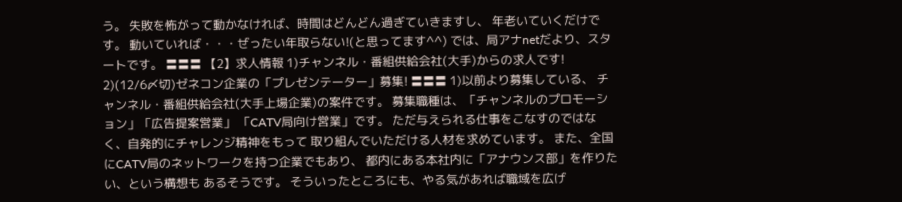う。 失敗を怖がって動かなければ、時間はどんどん過ぎていきますし、 年老いていくだけです。 動いていれば・・・ぜったい年取らない!(と思ってます^^) では、局アナnetだより、スタートです。 〓〓〓 【2】求人情報 1)チャンネル・番組供給会社(大手)からの求人です! 2)(12/6〆切)ゼネコン企業の「プレゼンテーター」募集! 〓〓〓 1)以前より募集している、 チャンネル・番組供給会社(大手上場企業)の案件です。 募集職種は、「チャンネルのプロモーション」「広告提案営業」 「CATV局向け営業」です。 ただ与えられる仕事をこなすのではなく、自発的にチャレンジ精神をもって 取り組んでいただける人材を求めています。 また、全国にCATV局のネットワークを持つ企業でもあり、 都内にある本社内に「アナウンス部」を作りたい、という構想も あるそうです。 そういったところにも、やる気があれば職域を広げ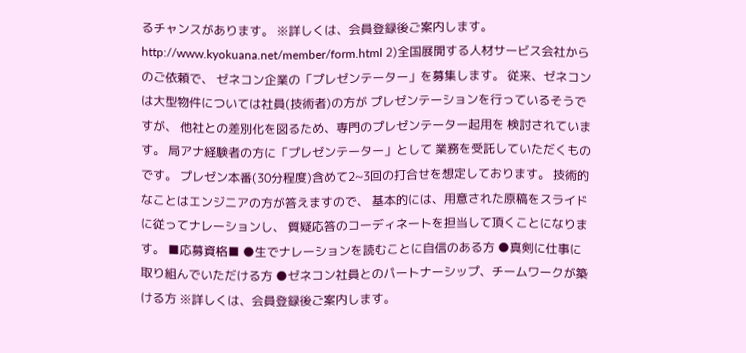るチャンスがあります。 ※詳しくは、会員登録後ご案内します。 http://www.kyokuana.net/member/form.html 2)全国展開する人材サービス会社からのご依頼で、 ゼネコン企業の「プレゼンテーター」を募集します。 従来、ゼネコンは大型物件については社員(技術者)の方が プレゼンテーションを行っているそうですが、 他社との差別化を図るため、専門のプレゼンテーター起用を 検討されています。 局アナ経験者の方に「プレゼンテーター」として 業務を受託していただくものです。 プレゼン本番(30分程度)含めて2~3回の打合せを想定しております。 技術的なことはエンジニアの方が答えますので、 基本的には、用意された原稿をスライドに従ってナレーションし、 質疑応答のコーディネートを担当して頂くことになります。 ■応募資格■ ●生でナレーションを読むことに自信のある方 ●真剣に仕事に取り組んでいただける方 ●ゼネコン社員とのパートナーシップ、チームワークが築ける方 ※詳しくは、会員登録後ご案内します。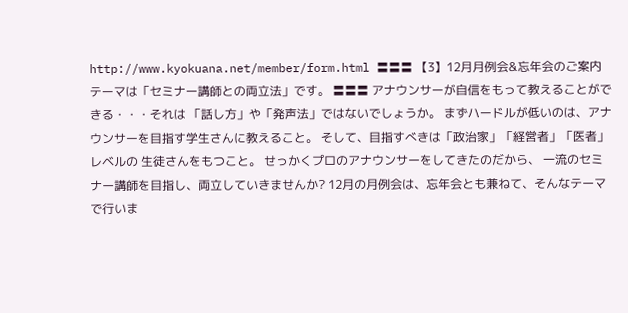http://www.kyokuana.net/member/form.html 〓〓〓 【3】12月月例会&忘年会のご案内 テーマは「セミナー講師との両立法」です。 〓〓〓 アナウンサーが自信をもって教えることができる・・・それは 「話し方」や「発声法」ではないでしょうか。 まずハードルが低いのは、アナウンサーを目指す学生さんに教えること。 そして、目指すべきは「政治家」「経営者」「医者」レベルの 生徒さんをもつこと。 せっかくプロのアナウンサーをしてきたのだから、 一流のセミナー講師を目指し、両立していきませんか? 12月の月例会は、忘年会とも兼ねて、そんなテーマで行いま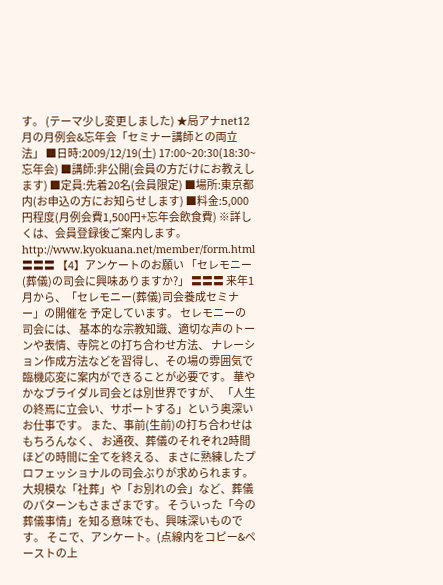す。 (テーマ少し変更しました) ★局アナnet12月の月例会&忘年会「セミナー講師との両立法」 ■日時:2009/12/19(土) 17:00~20:30(18:30~忘年会) ■講師:非公開(会員の方だけにお教えします) ■定員:先着20名(会員限定) ■場所:東京都内(お申込の方にお知らせします) ■料金:5,000円程度(月例会費1,500円+忘年会飲食費) ※詳しくは、会員登録後ご案内します。 http://www.kyokuana.net/member/form.html 〓〓〓 【4】アンケートのお願い 「セレモニー(葬儀)の司会に興味ありますか?」 〓〓〓 来年1月から、「セレモニー(葬儀)司会養成セミナー」の開催を 予定しています。 セレモニーの司会には、 基本的な宗教知識、適切な声のトーンや表情、寺院との打ち合わせ方法、 ナレーション作成方法などを習得し、その場の雰囲気で 臨機応変に案内ができることが必要です。 華やかなブライダル司会とは別世界ですが、 「人生の終焉に立会い、サポートする」という奥深いお仕事です。 また、事前(生前)の打ち合わせはもちろんなく、 お通夜、葬儀のそれぞれ2時間ほどの時間に全てを終える、 まさに熟練したプロフェッショナルの司会ぶりが求められます。 大規模な「社葬」や「お別れの会」など、葬儀のパターンもさまざまです。 そういった「今の葬儀事情」を知る意味でも、興味深いものです。 そこで、アンケート。(点線内をコピー&ペーストの上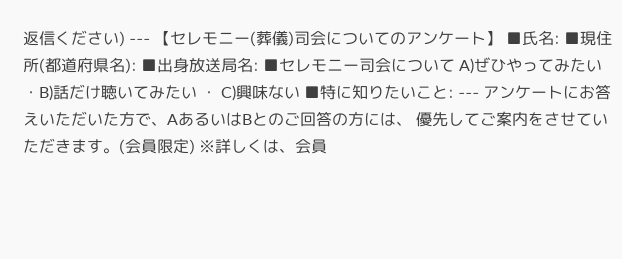返信ください) --- 【セレモニー(葬儀)司会についてのアンケート】 ■氏名: ■現住所(都道府県名): ■出身放送局名: ■セレモニー司会について A)ぜひやってみたい ・B)話だけ聴いてみたい ・ C)興味ない ■特に知りたいこと: --- アンケートにお答えいただいた方で、AあるいはBとのご回答の方には、 優先してご案内をさせていただきます。(会員限定) ※詳しくは、会員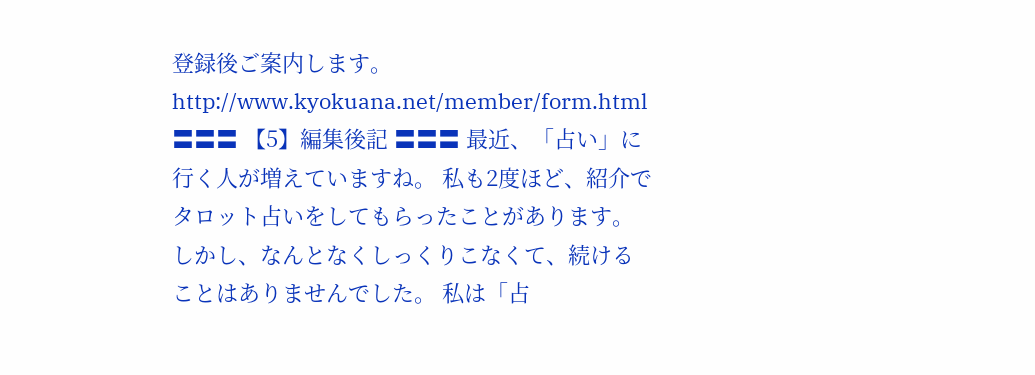登録後ご案内します。 http://www.kyokuana.net/member/form.html 〓〓〓 【5】編集後記 〓〓〓 最近、「占い」に行く人が増えていますね。 私も2度ほど、紹介でタロット占いをしてもらったことがあります。 しかし、なんとなくしっくりこなくて、続けることはありませんでした。 私は「占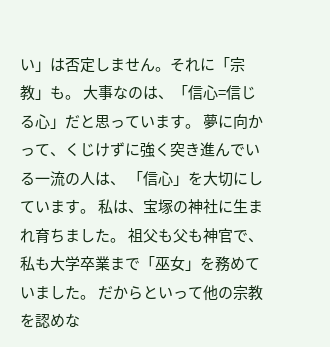い」は否定しません。それに「宗教」も。 大事なのは、「信心=信じる心」だと思っています。 夢に向かって、くじけずに強く突き進んでいる一流の人は、 「信心」を大切にしています。 私は、宝塚の神社に生まれ育ちました。 祖父も父も神官で、私も大学卒業まで「巫女」を務めていました。 だからといって他の宗教を認めな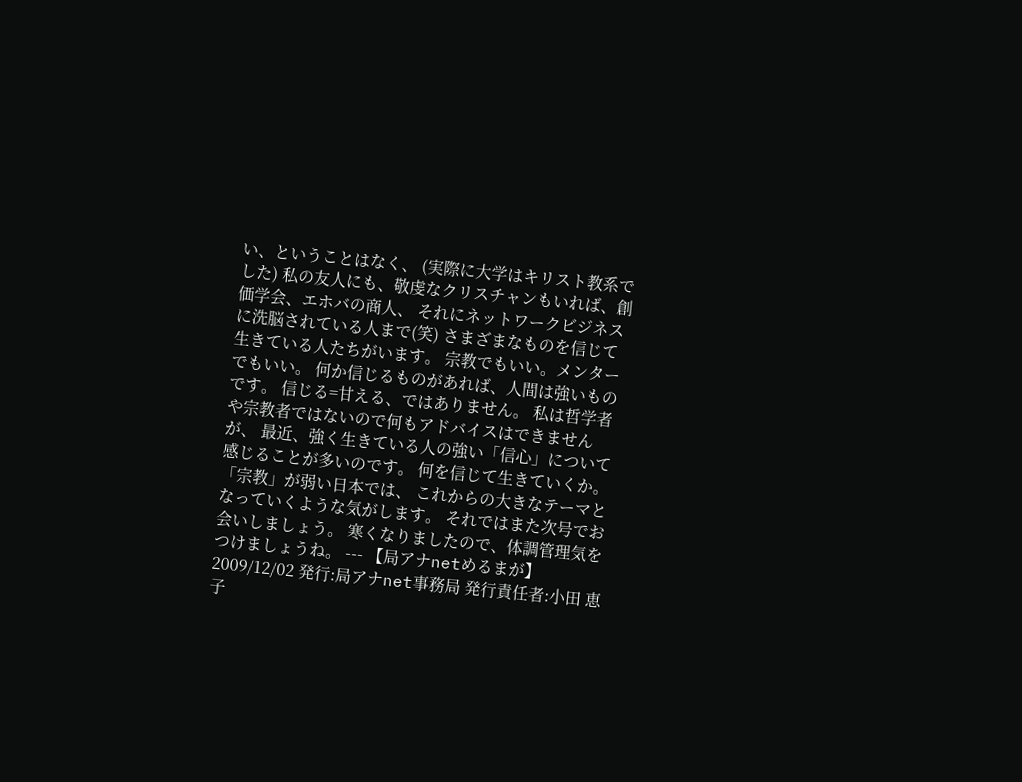い、ということはなく、 (実際に大学はキリスト教系でした) 私の友人にも、敬虔なクリスチャンもいれば、創価学会、エホバの商人、 それにネットワークビジネスに洗脳されている人まで(笑) さまざまなものを信じて生きている人たちがいます。 宗教でもいい。メンターでもいい。 何か信じるものがあれば、人間は強いものです。 信じる=甘える、ではありません。 私は哲学者や宗教者ではないので何もアドバイスはできませんが、 最近、強く生きている人の強い「信心」について 感じることが多いのです。 何を信じて生きていくか。「宗教」が弱い日本では、 これからの大きなテーマとなっていくような気がします。 それではまた次号でお会いしましょう。 寒くなりましたので、体調管理気をつけましょうね。 --- 【局アナnetめるまが】 2009/12/02 発行:局アナnet事務局 発行責任者:小田 恵子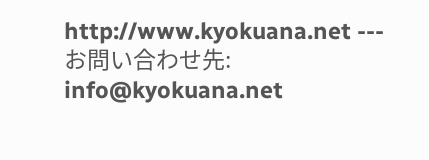http://www.kyokuana.net --- お問い合わせ先: info@kyokuana.net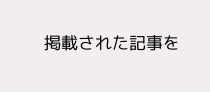掲載された記事を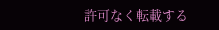許可なく転載する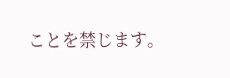ことを禁じます。